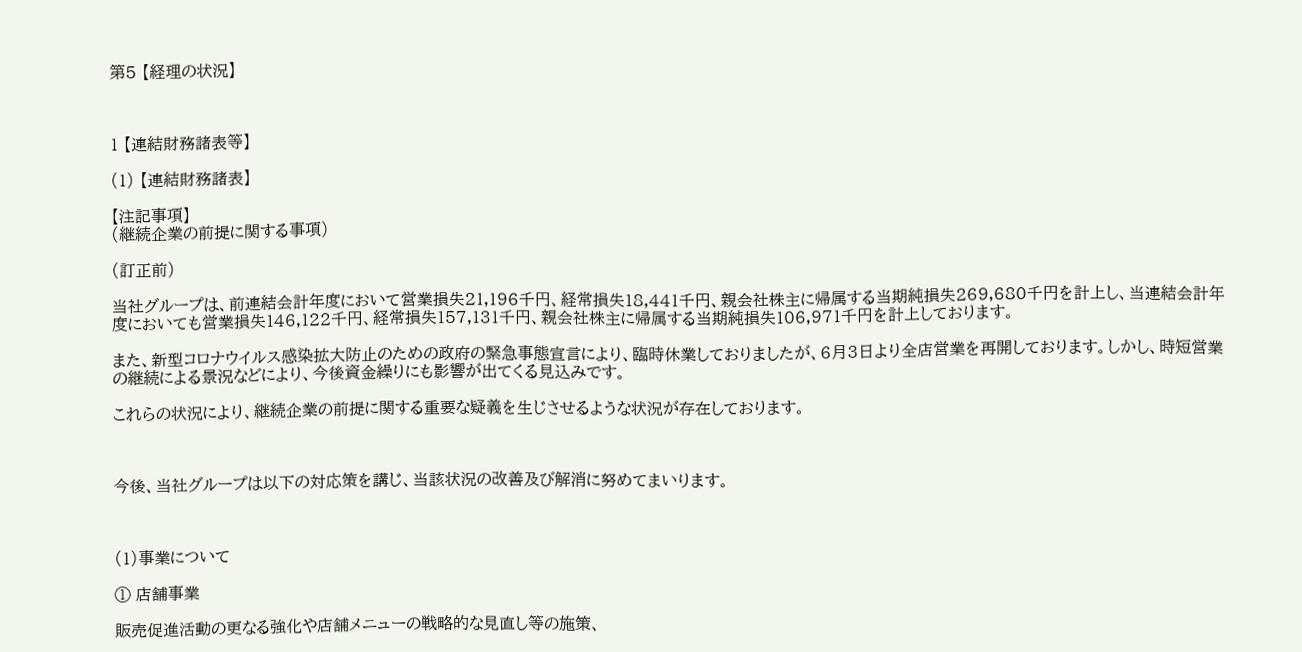第5 【経理の状況】



1 【連結財務諸表等】

(1) 【連結財務諸表】

【注記事項】
(継続企業の前提に関する事項)

(訂正前)

当社グループは、前連結会計年度において営業損失21,196千円、経常損失18,441千円、親会社株主に帰属する当期純損失269,680千円を計上し、当連結会計年度においても営業損失146,122千円、経常損失157,131千円、親会社株主に帰属する当期純損失106,971千円を計上しております。

また、新型コロナウイルス感染拡大防止のための政府の緊急事態宣言により、臨時休業しておりましたが、6月3日より全店営業を再開しております。しかし、時短営業の継続による景況などにより、今後資金繰りにも影響が出てくる見込みです。

これらの状況により、継続企業の前提に関する重要な疑義を生じさせるような状況が存在しております。



今後、当社グループは以下の対応策を講じ、当該状況の改善及び解消に努めてまいります。



(1)事業について

① 店舗事業

販売促進活動の更なる強化や店舗メニューの戦略的な見直し等の施策、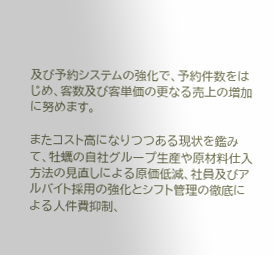及び予約システムの強化で、予約件数をはじめ、客数及び客単価の更なる売上の増加に努めます。

またコスト高になりつつある現状を鑑みて、牡蠣の自社グループ生産や原材料仕入方法の見直しによる原価低減、社員及びアルバイト採用の強化とシフト管理の徹底による人件費抑制、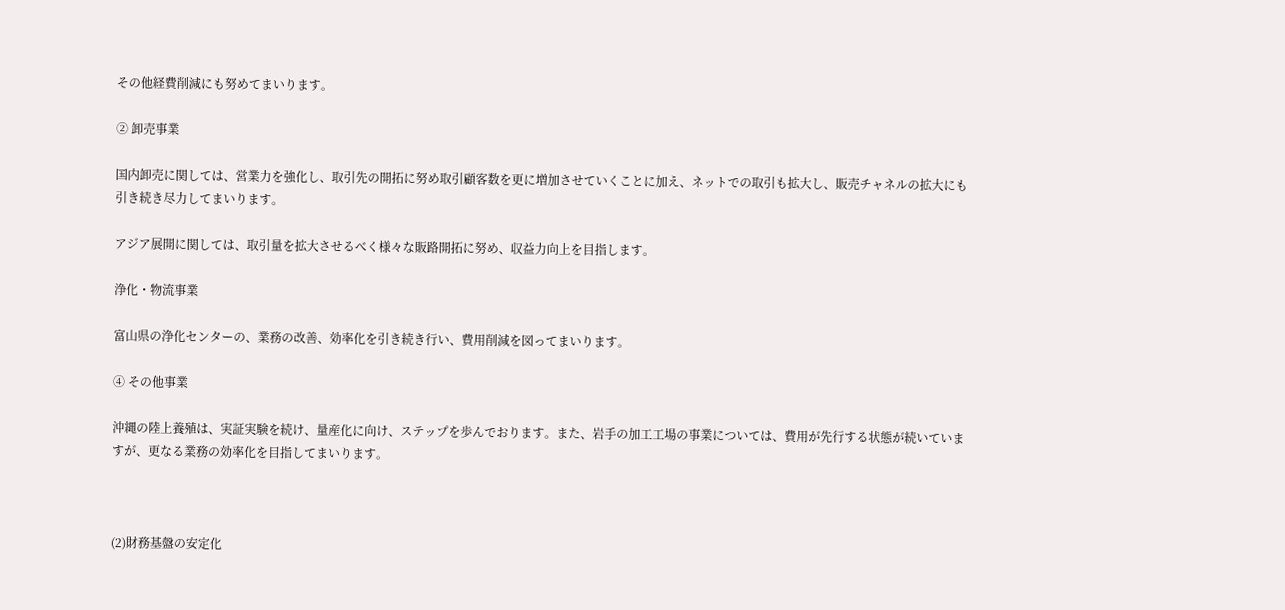その他経費削減にも努めてまいります。

② 卸売事業

国内卸売に関しては、営業力を強化し、取引先の開拓に努め取引顧客数を更に増加させていくことに加え、ネットでの取引も拡大し、販売チャネルの拡大にも引き続き尽力してまいります。

アジア展開に関しては、取引量を拡大させるべく様々な販路開拓に努め、収益力向上を目指します。

浄化・物流事業

富山県の浄化センターの、業務の改善、効率化を引き続き行い、費用削減を図ってまいります。

④ その他事業

沖縄の陸上養殖は、実証実験を続け、量産化に向け、ステップを歩んでおります。また、岩手の加工工場の事業については、費用が先行する状態が続いていますが、更なる業務の効率化を目指してまいります。



(2)財務基盤の安定化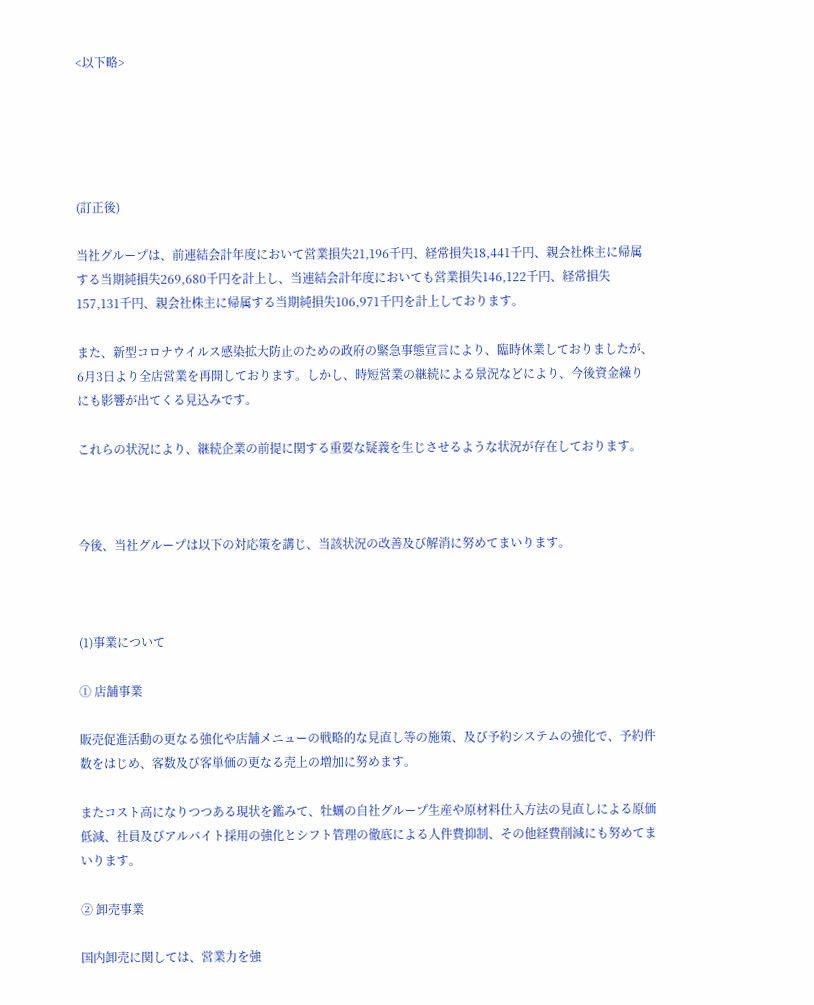<以下略>





(訂正後)

当社グループは、前連結会計年度において営業損失21,196千円、経常損失18,441千円、親会社株主に帰属する当期純損失269,680千円を計上し、当連結会計年度においても営業損失146,122千円、経常損失157,131千円、親会社株主に帰属する当期純損失106,971千円を計上しております。

また、新型コロナウイルス感染拡大防止のための政府の緊急事態宣言により、臨時休業しておりましたが、6月3日より全店営業を再開しております。しかし、時短営業の継続による景況などにより、今後資金繰りにも影響が出てくる見込みです。

これらの状況により、継続企業の前提に関する重要な疑義を生じさせるような状況が存在しております。



今後、当社グループは以下の対応策を講じ、当該状況の改善及び解消に努めてまいります。



(1)事業について

① 店舗事業

販売促進活動の更なる強化や店舗メニューの戦略的な見直し等の施策、及び予約システムの強化で、予約件数をはじめ、客数及び客単価の更なる売上の増加に努めます。

またコスト高になりつつある現状を鑑みて、牡蠣の自社グループ生産や原材料仕入方法の見直しによる原価低減、社員及びアルバイト採用の強化とシフト管理の徹底による人件費抑制、その他経費削減にも努めてまいります。

② 卸売事業

国内卸売に関しては、営業力を強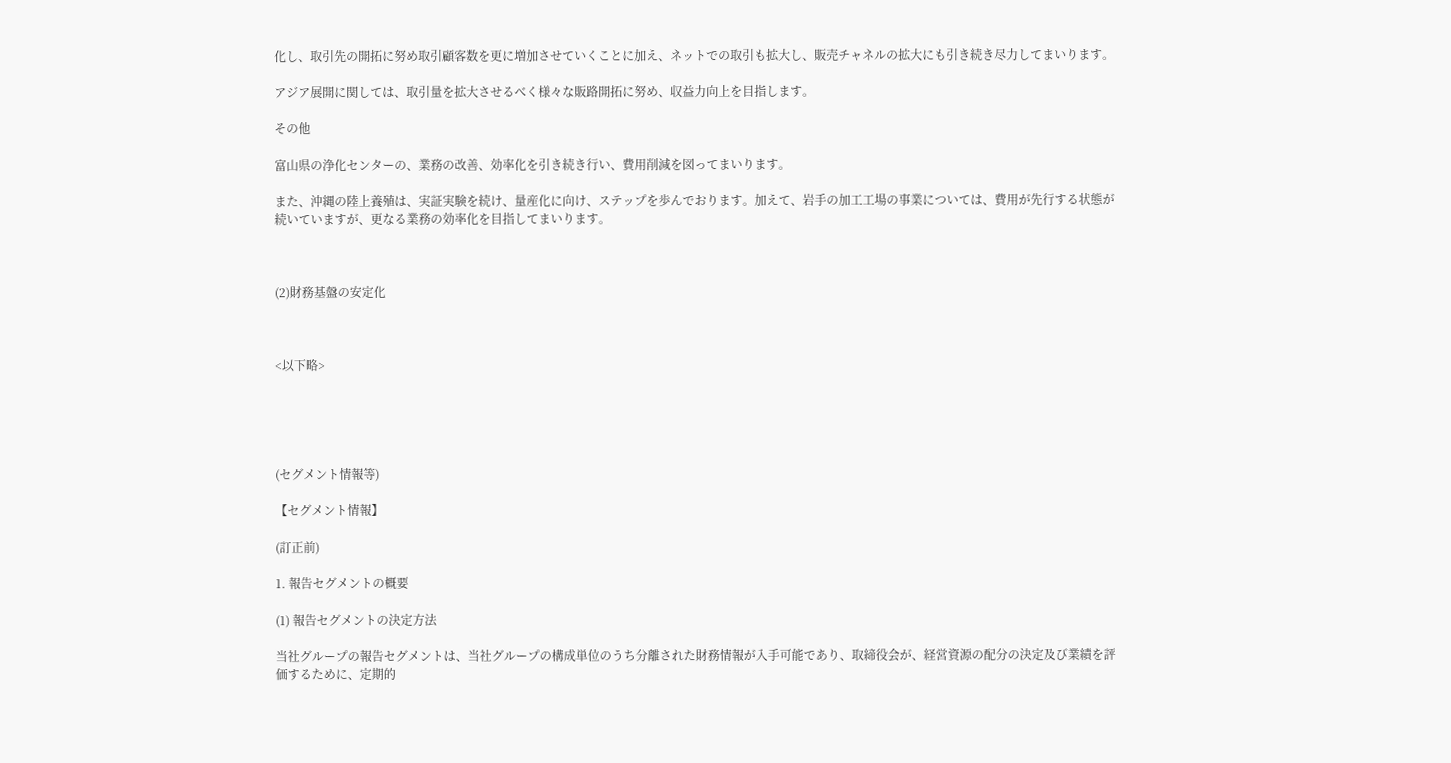化し、取引先の開拓に努め取引顧客数を更に増加させていくことに加え、ネットでの取引も拡大し、販売チャネルの拡大にも引き続き尽力してまいります。

アジア展開に関しては、取引量を拡大させるべく様々な販路開拓に努め、収益力向上を目指します。

その他

富山県の浄化センターの、業務の改善、効率化を引き続き行い、費用削減を図ってまいります。

また、沖縄の陸上養殖は、実証実験を続け、量産化に向け、ステップを歩んでおります。加えて、岩手の加工工場の事業については、費用が先行する状態が続いていますが、更なる業務の効率化を目指してまいります。



(2)財務基盤の安定化



<以下略>





(セグメント情報等)

【セグメント情報】

(訂正前)

1. 報告セグメントの概要

(1) 報告セグメントの決定方法

当社グループの報告セグメントは、当社グループの構成単位のうち分離された財務情報が入手可能であり、取締役会が、経営資源の配分の決定及び業績を評価するために、定期的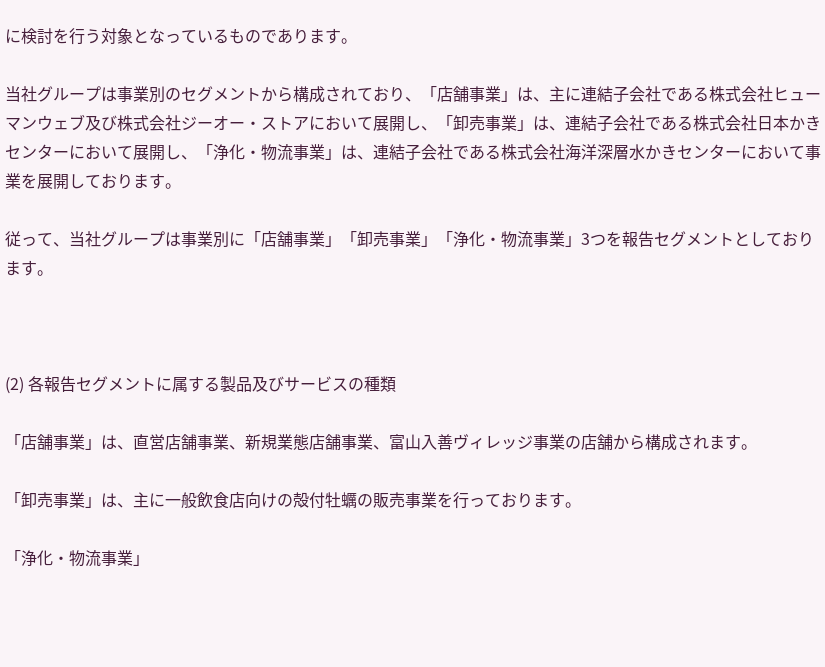に検討を行う対象となっているものであります。

当社グループは事業別のセグメントから構成されており、「店舗事業」は、主に連結子会社である株式会社ヒューマンウェブ及び株式会社ジーオー・ストアにおいて展開し、「卸売事業」は、連結子会社である株式会社日本かきセンターにおいて展開し、「浄化・物流事業」は、連結子会社である株式会社海洋深層水かきセンターにおいて事業を展開しております。

従って、当社グループは事業別に「店舗事業」「卸売事業」「浄化・物流事業」3つを報告セグメントとしております。



(2) 各報告セグメントに属する製品及びサービスの種類

「店舗事業」は、直営店舗事業、新規業態店舗事業、富山入善ヴィレッジ事業の店舗から構成されます。

「卸売事業」は、主に一般飲食店向けの殻付牡蠣の販売事業を行っております。

「浄化・物流事業」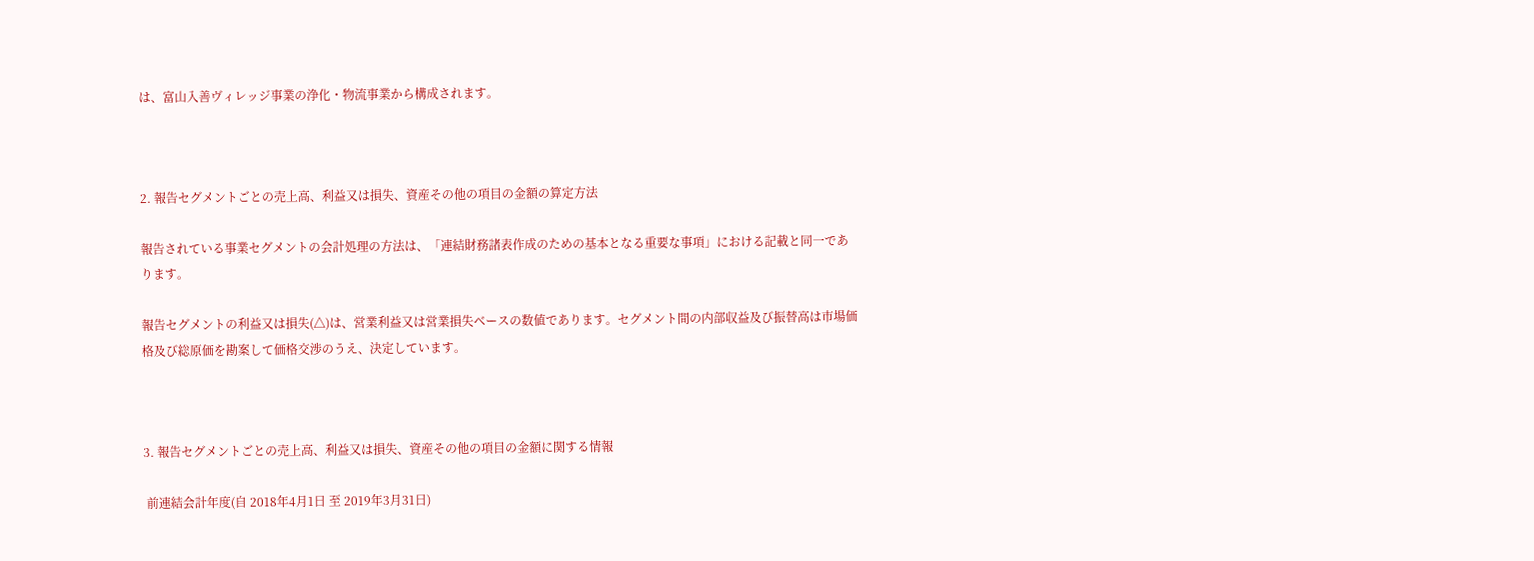は、富山入善ヴィレッジ事業の浄化・物流事業から構成されます。



2. 報告セグメントごとの売上高、利益又は損失、資産その他の項目の金額の算定方法

報告されている事業セグメントの会計処理の方法は、「連結財務諸表作成のための基本となる重要な事項」における記載と同一であります。

報告セグメントの利益又は損失(△)は、営業利益又は営業損失ベースの数値であります。セグメント間の内部収益及び振替高は市場価格及び総原価を勘案して価格交渉のうえ、決定しています。



3. 報告セグメントごとの売上高、利益又は損失、資産その他の項目の金額に関する情報

 前連結会計年度(自 2018年4月1日 至 2019年3月31日)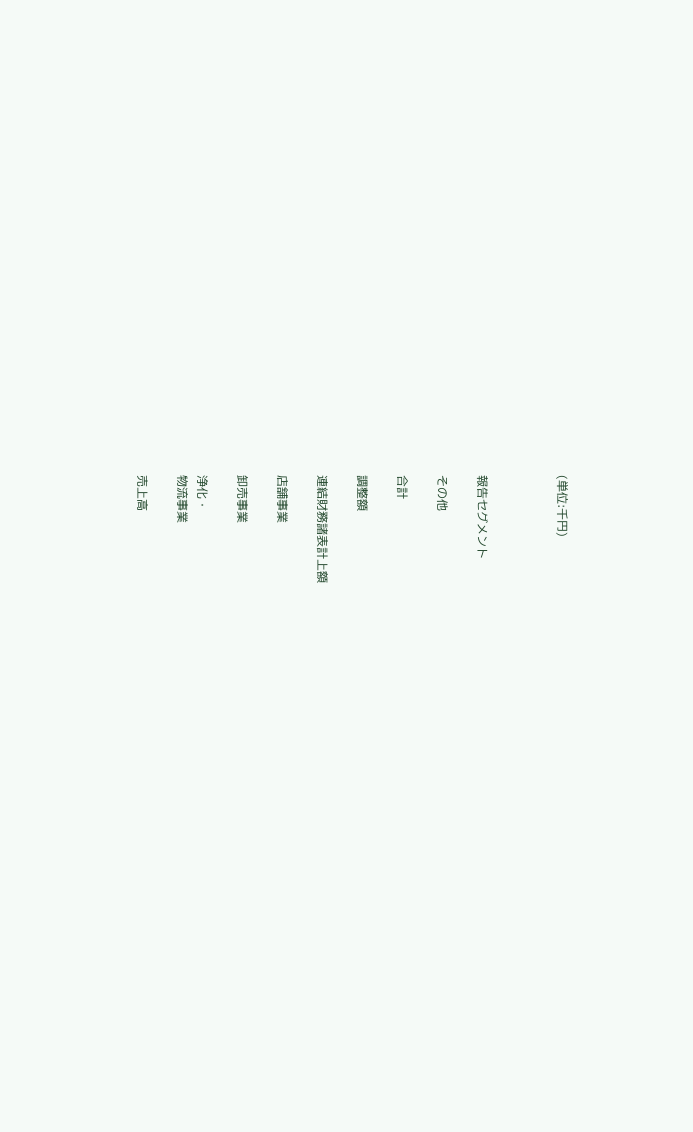(単位:千円)



報告セグメント

その他

合計

調整額

連結財務諸表計上額

店舗事業

卸売事業

浄化・
物流事業

売上高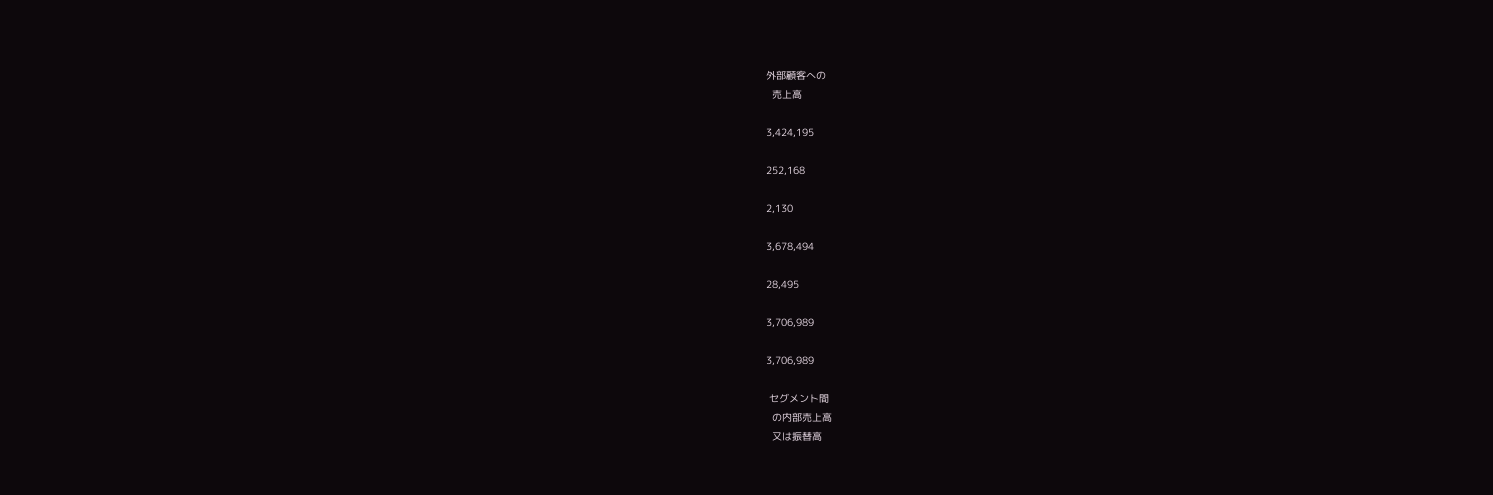外部顧客への
  売上高

3,424,195

252,168

2,130

3,678,494

28,495

3,706,989

3,706,989

 セグメント間
  の内部売上高
  又は振替高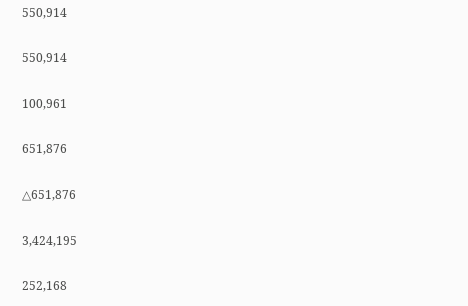550,914

550,914

100,961

651,876

△651,876

3,424,195

252,168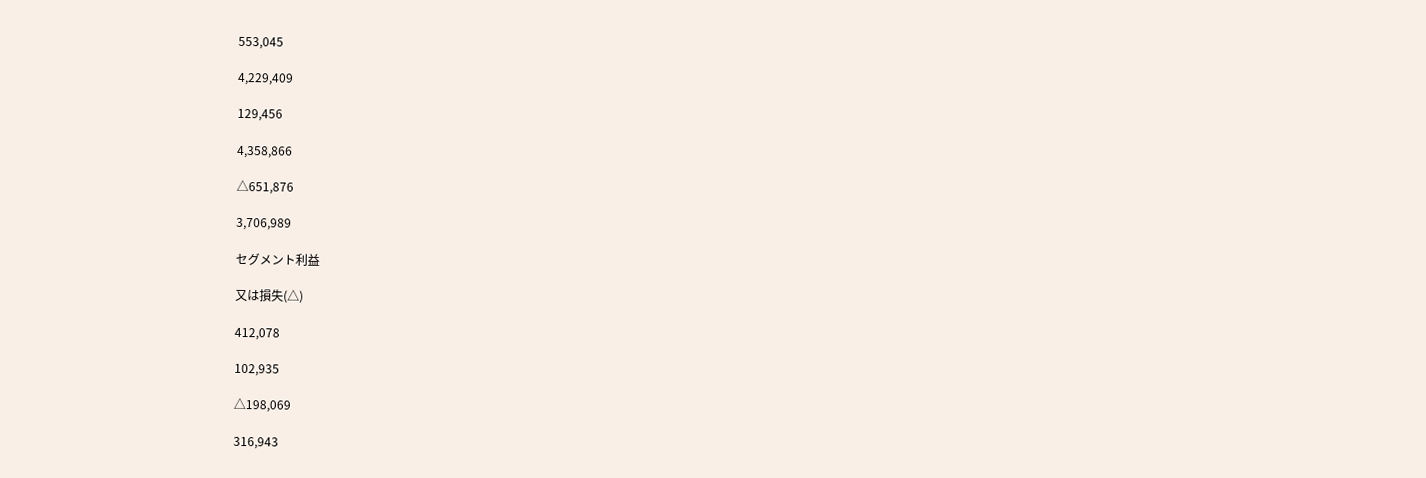553,045

4,229,409

129,456

4,358,866

△651,876

3,706,989

セグメント利益

又は損失(△)

412,078

102,935

△198,069

316,943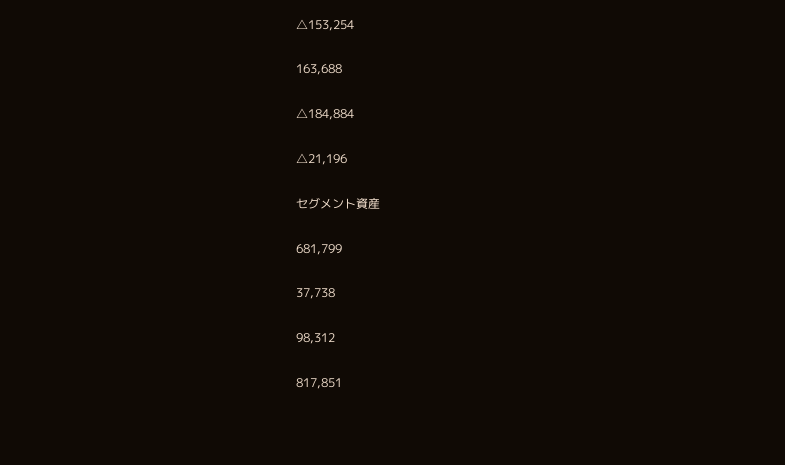△153,254

163,688

△184,884

△21,196

セグメント資産

681,799

37,738

98,312

817,851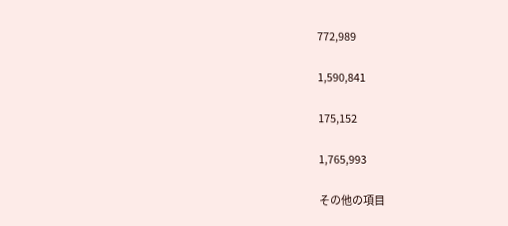772,989

1,590,841

175,152

1,765,993

その他の項目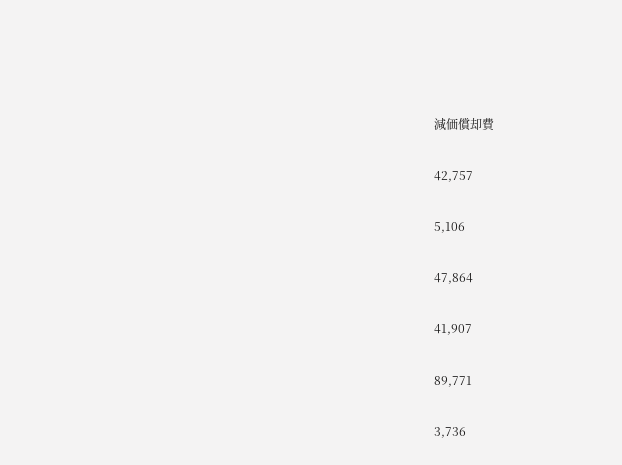減価償却費

42,757

5,106

47,864

41,907

89,771

3,736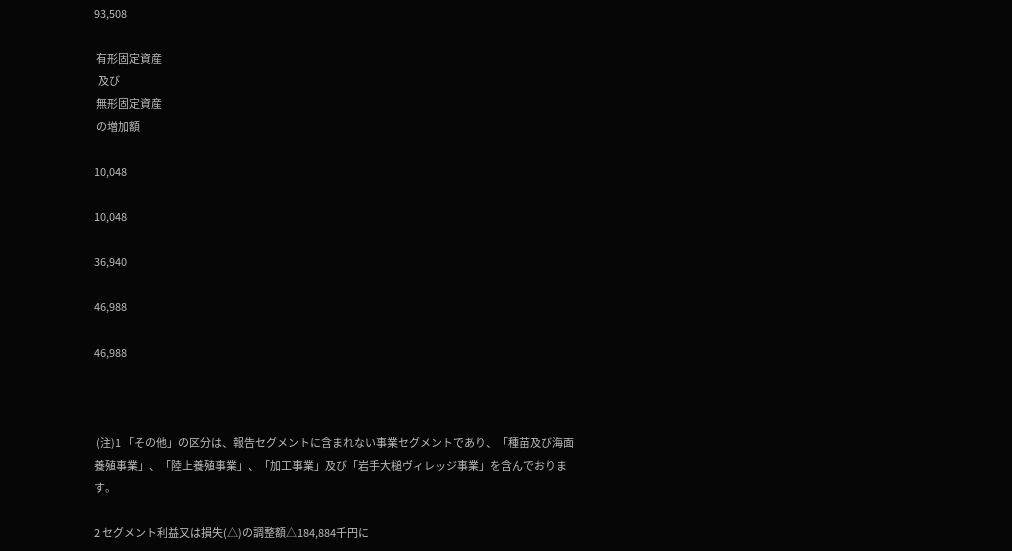93,508

 有形固定資産
  及び
 無形固定資産
 の増加額

10,048

10,048

36,940

46,988

46,988



 (注)1 「その他」の区分は、報告セグメントに含まれない事業セグメントであり、「種苗及び海面養殖事業」、「陸上養殖事業」、「加工事業」及び「岩手大槌ヴィレッジ事業」を含んでおります。

2 セグメント利益又は損失(△)の調整額△184,884千円に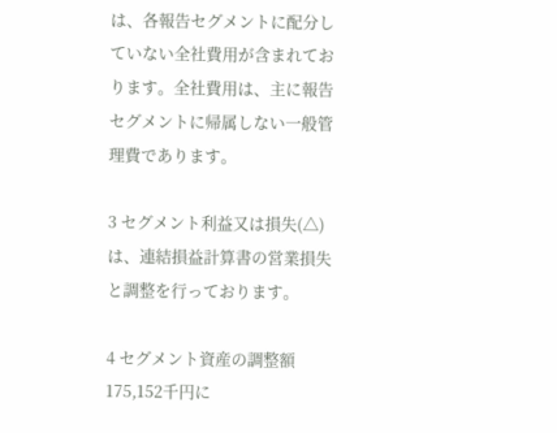は、各報告セグメントに配分していない全社費用が含まれております。全社費用は、主に報告セグメントに帰属しない一般管理費であります。

3 セグメント利益又は損失(△)は、連結損益計算書の営業損失と調整を行っております。

4 セグメント資産の調整額175,152千円に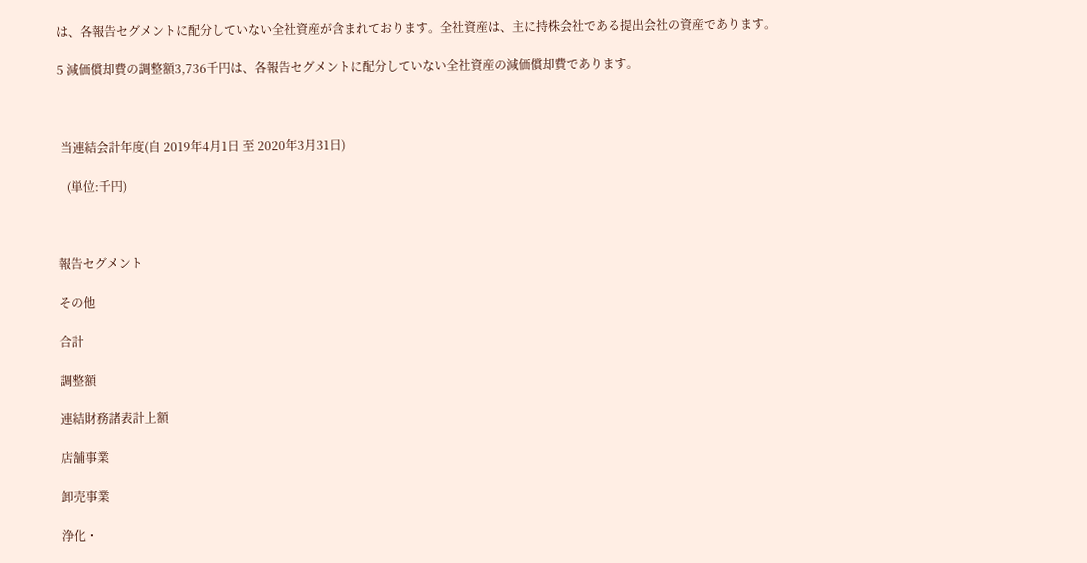は、各報告セグメントに配分していない全社資産が含まれております。全社資産は、主に持株会社である提出会社の資産であります。

5 減価償却費の調整額3,736千円は、各報告セグメントに配分していない全社資産の減価償却費であります。



 当連結会計年度(自 2019年4月1日 至 2020年3月31日)

   (単位:千円)



報告セグメント

その他

合計

調整額

連結財務諸表計上額

店舗事業

卸売事業

浄化・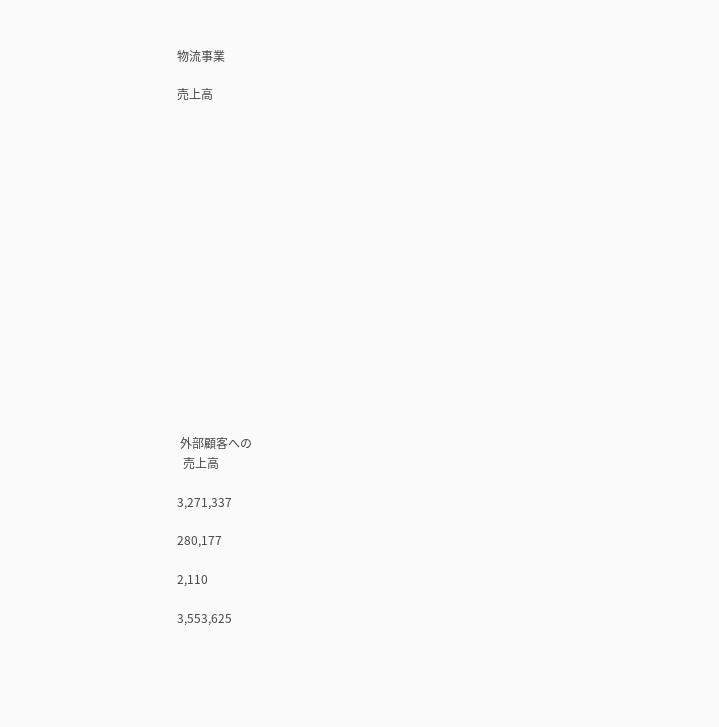物流事業

売上高

















 外部顧客への
  売上高

3,271,337

280,177

2,110

3,553,625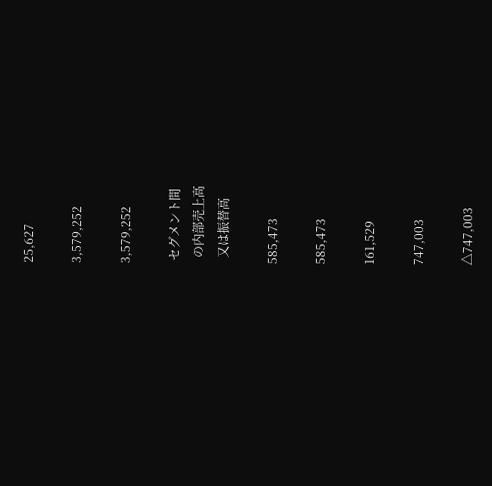25,627

3,579,252

3,579,252

 セグメント間
  の内部売上高
  又は振替高

585,473

585,473

161,529

747,003

△747,003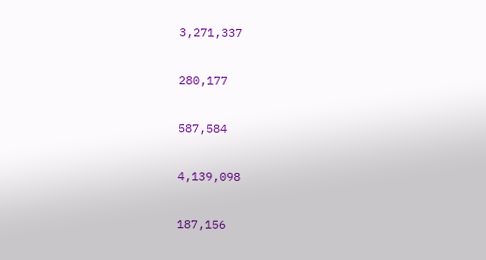3,271,337

280,177

587,584

4,139,098

187,156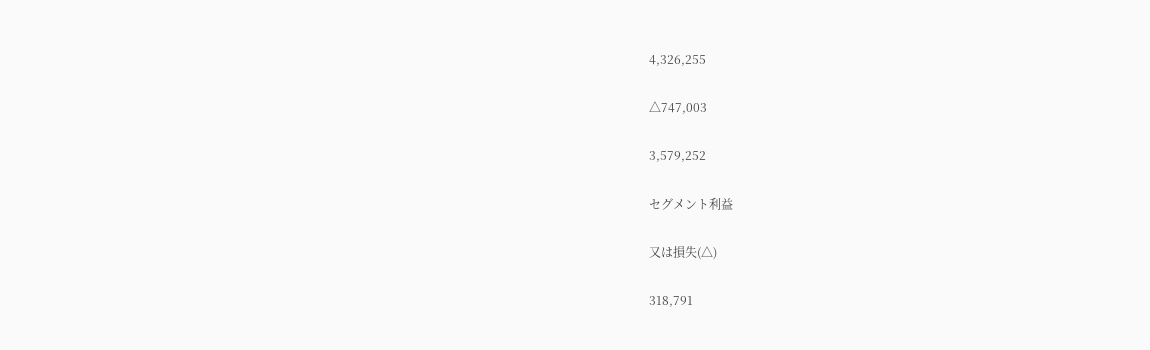4,326,255

△747,003

3,579,252

セグメント利益

又は損失(△)

318,791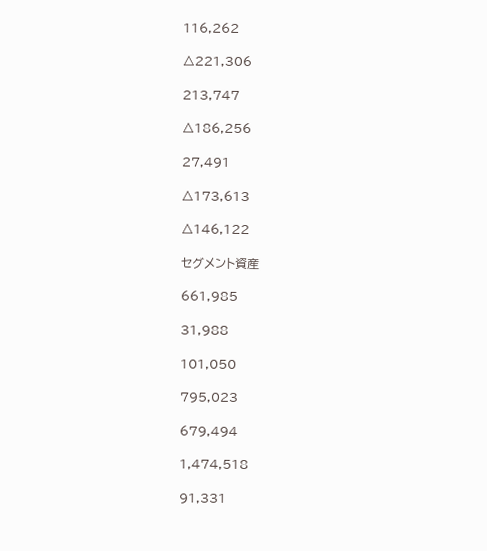116,262

△221,306

213,747

△186,256

27,491

△173,613

△146,122

セグメント資産

661,985

31,988

101,050

795,023

679,494

1,474,518

91,331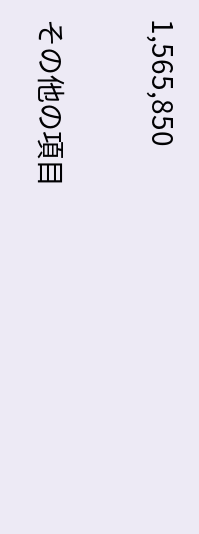1,565,850

その他の項目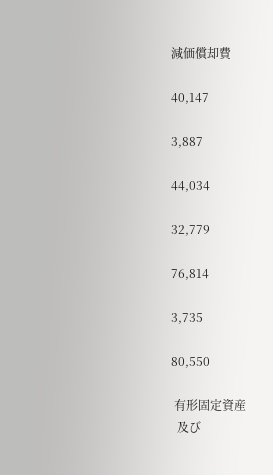減価償却費

40,147

3,887

44,034

32,779

76,814

3,735

80,550

 有形固定資産
  及び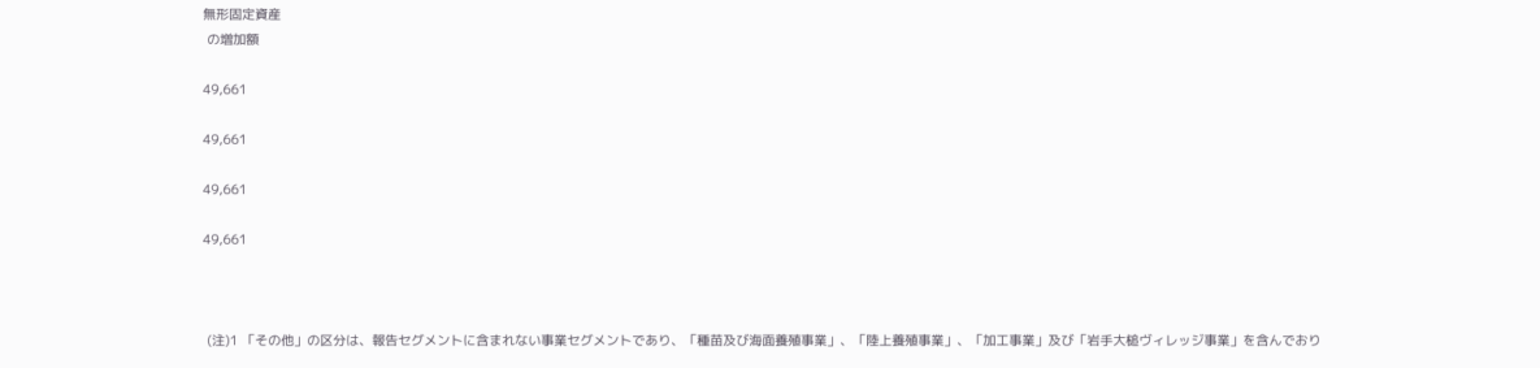無形固定資産
 の増加額

49,661

49,661

49,661

49,661



 (注)1 「その他」の区分は、報告セグメントに含まれない事業セグメントであり、「種苗及び海面養殖事業」、「陸上養殖事業」、「加工事業」及び「岩手大槌ヴィレッジ事業」を含んでおり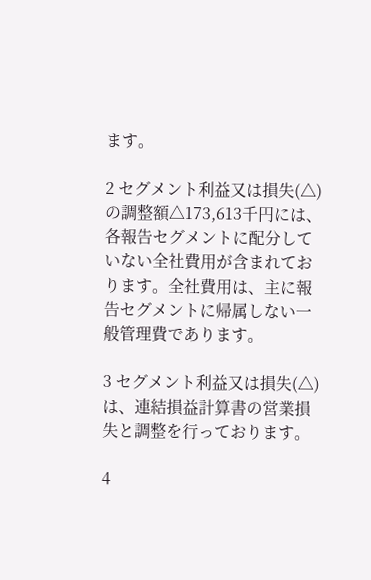ます。

2 セグメント利益又は損失(△)の調整額△173,613千円には、各報告セグメントに配分していない全社費用が含まれております。全社費用は、主に報告セグメントに帰属しない一般管理費であります。

3 セグメント利益又は損失(△)は、連結損益計算書の営業損失と調整を行っております。

4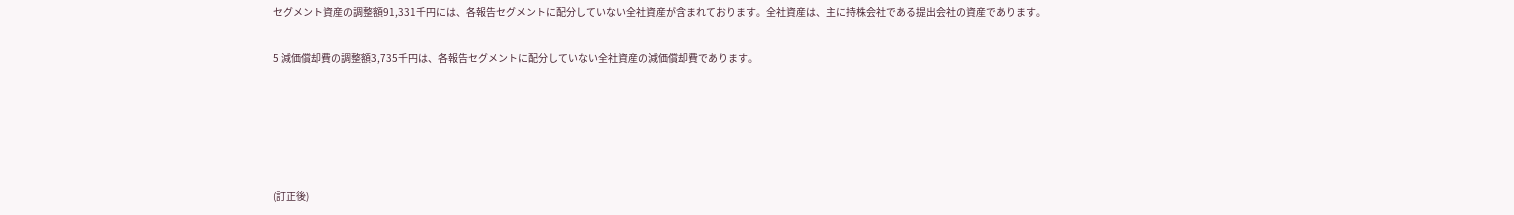セグメント資産の調整額91,331千円には、各報告セグメントに配分していない全社資産が含まれております。全社資産は、主に持株会社である提出会社の資産であります。

5 減価償却費の調整額3,735千円は、各報告セグメントに配分していない全社資産の減価償却費であります。





(訂正後)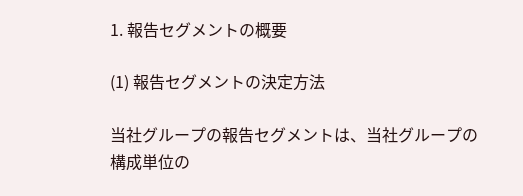1. 報告セグメントの概要

(1) 報告セグメントの決定方法

当社グループの報告セグメントは、当社グループの構成単位の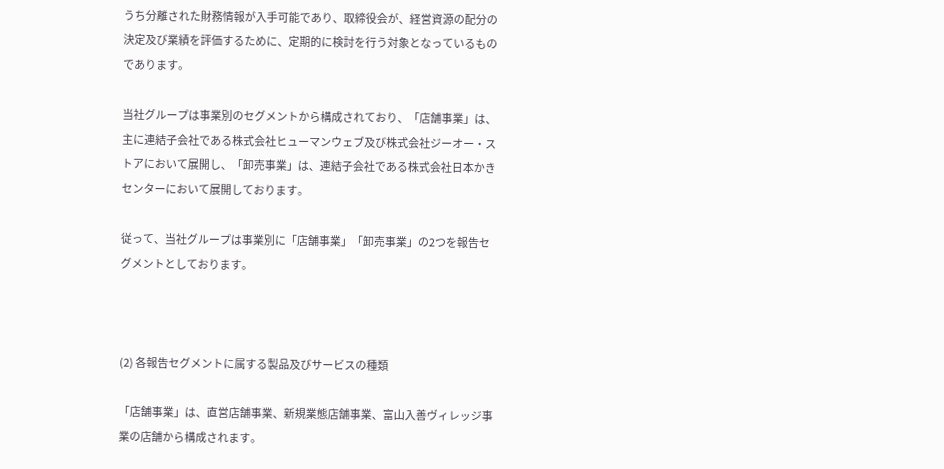うち分離された財務情報が入手可能であり、取締役会が、経営資源の配分の決定及び業績を評価するために、定期的に検討を行う対象となっているものであります。

当社グループは事業別のセグメントから構成されており、「店舗事業」は、主に連結子会社である株式会社ヒューマンウェブ及び株式会社ジーオー・ストアにおいて展開し、「卸売事業」は、連結子会社である株式会社日本かきセンターにおいて展開しております。

従って、当社グループは事業別に「店舗事業」「卸売事業」の2つを報告セグメントとしております。



(2) 各報告セグメントに属する製品及びサービスの種類

「店舗事業」は、直営店舗事業、新規業態店舗事業、富山入善ヴィレッジ事業の店舗から構成されます。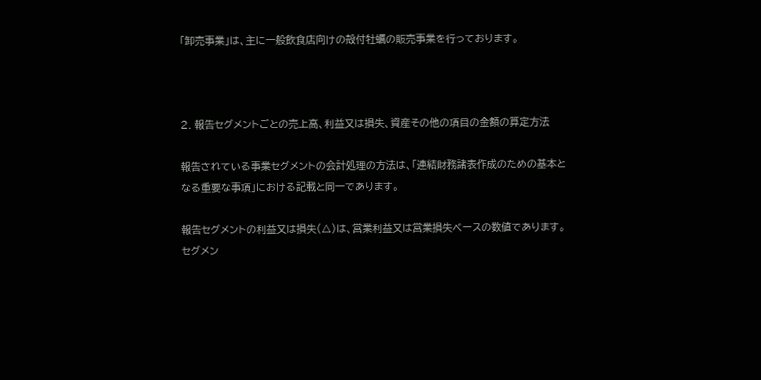「卸売事業」は、主に一般飲食店向けの殻付牡蠣の販売事業を行っております。



2. 報告セグメントごとの売上高、利益又は損失、資産その他の項目の金額の算定方法

報告されている事業セグメントの会計処理の方法は、「連結財務諸表作成のための基本となる重要な事項」における記載と同一であります。

報告セグメントの利益又は損失(△)は、営業利益又は営業損失ベースの数値であります。セグメン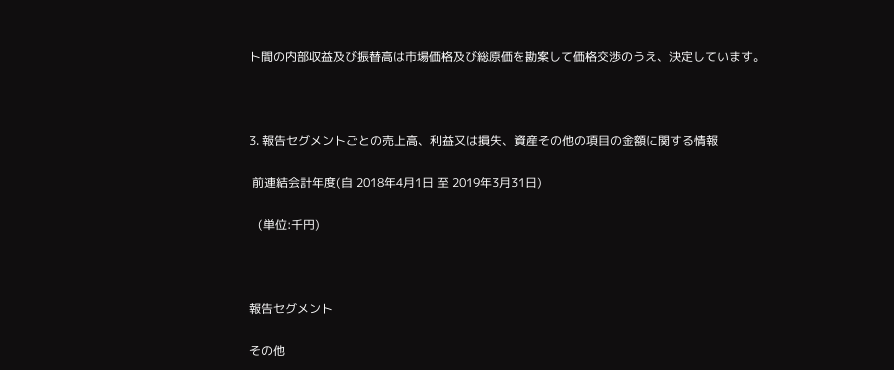ト間の内部収益及び振替高は市場価格及び総原価を勘案して価格交渉のうえ、決定しています。



3. 報告セグメントごとの売上高、利益又は損失、資産その他の項目の金額に関する情報

 前連結会計年度(自 2018年4月1日 至 2019年3月31日)

   (単位:千円)



報告セグメント

その他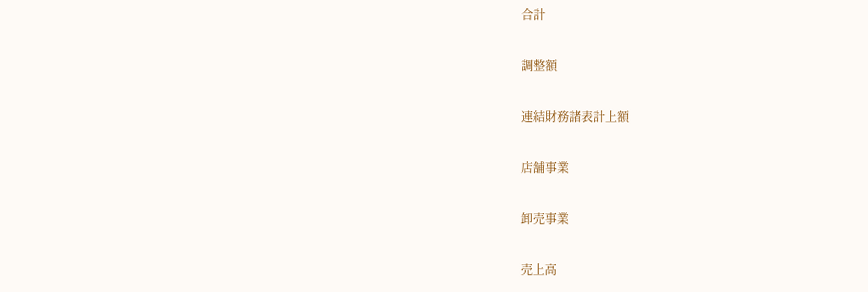合計

調整額

連結財務諸表計上額

店舗事業

卸売事業

売上高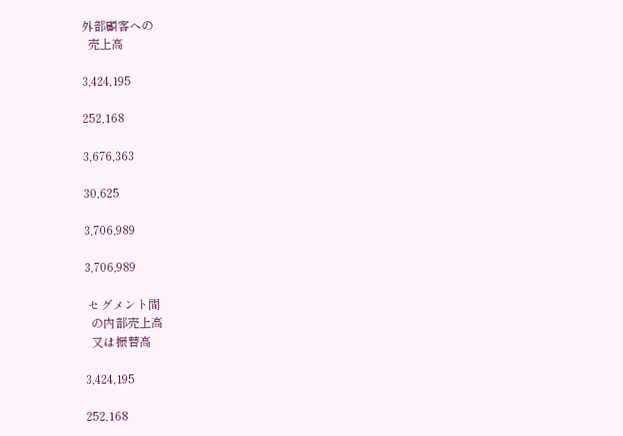外部顧客への
  売上高

3,424,195

252,168

3,676,363

30,625

3,706,989

3,706,989

 セグメント間
  の内部売上高
  又は振替高

3,424,195

252,168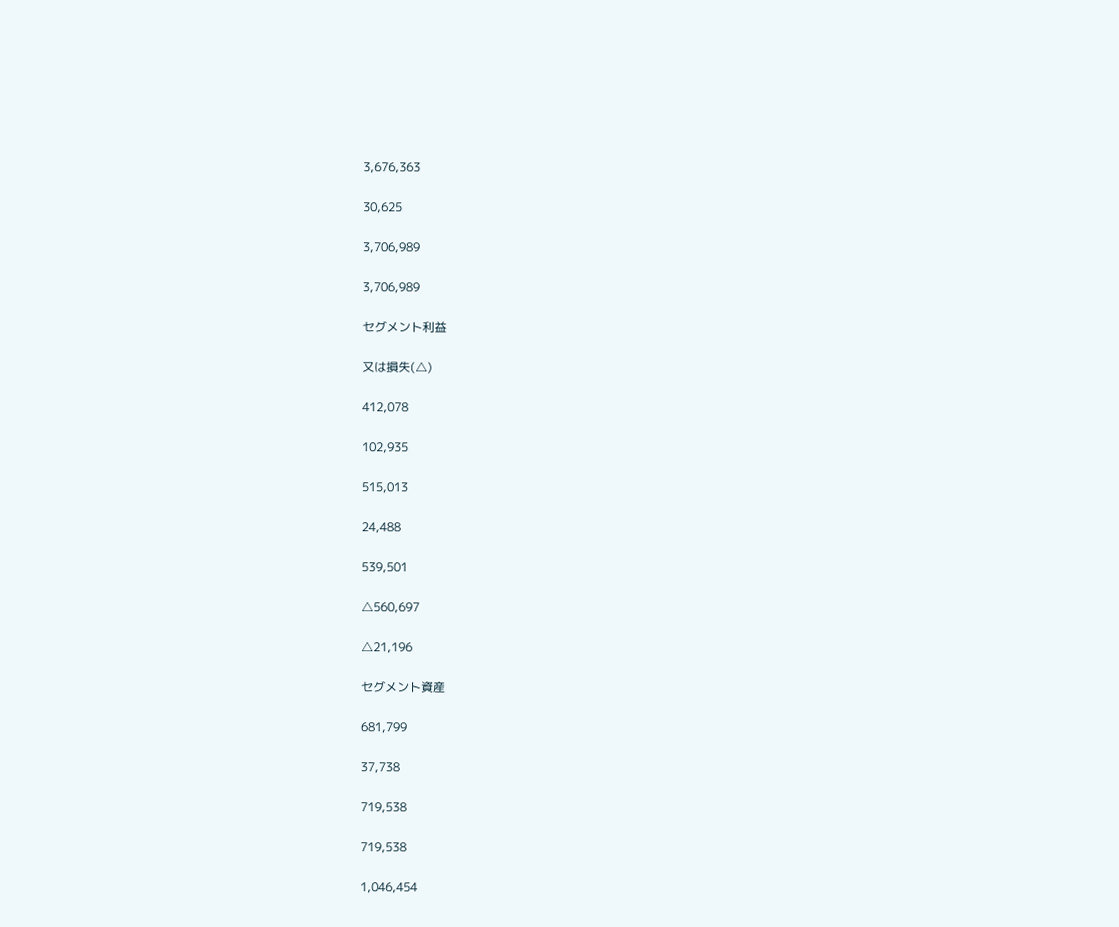3,676,363

30,625

3,706,989

3,706,989

セグメント利益

又は損失(△)

412,078

102,935

515,013

24,488

539,501

△560,697

△21,196

セグメント資産

681,799

37,738

719,538

719,538

1,046,454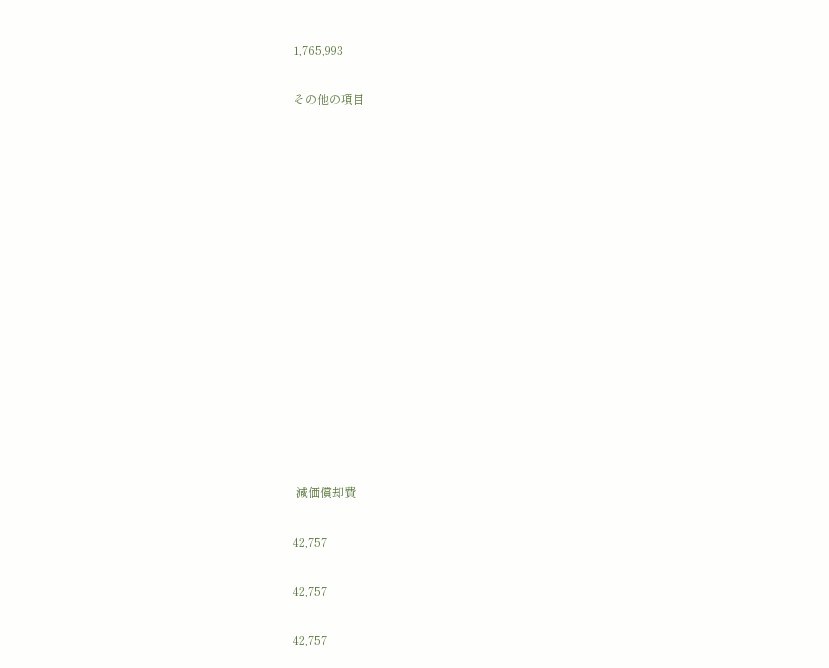1,765,993

その他の項目















 減価償却費

42,757

42,757

42,757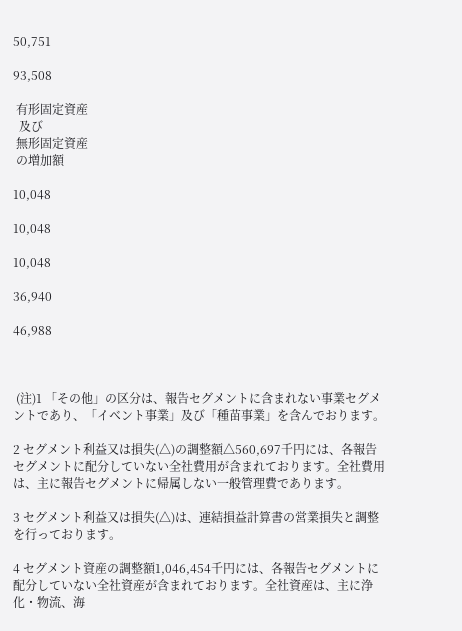50,751

93,508

 有形固定資産
  及び
 無形固定資産
 の増加額

10,048

10,048

10,048

36,940

46,988



 (注)1 「その他」の区分は、報告セグメントに含まれない事業セグメントであり、「イベント事業」及び「種苗事業」を含んでおります。

2 セグメント利益又は損失(△)の調整額△560,697千円には、各報告セグメントに配分していない全社費用が含まれております。全社費用は、主に報告セグメントに帰属しない一般管理費であります。

3 セグメント利益又は損失(△)は、連結損益計算書の営業損失と調整を行っております。

4 セグメント資産の調整額1,046,454千円には、各報告セグメントに配分していない全社資産が含まれております。全社資産は、主に浄化・物流、海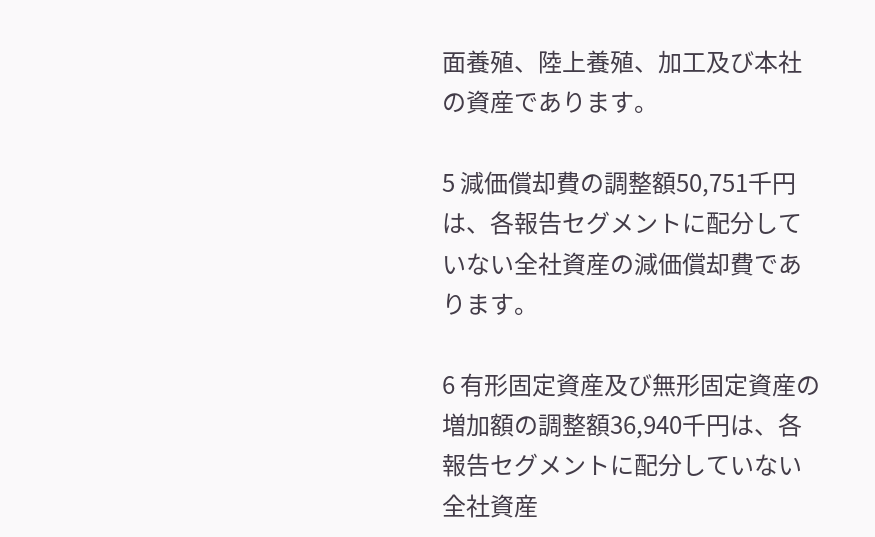面養殖、陸上養殖、加工及び本社の資産であります。

5 減価償却費の調整額50,751千円は、各報告セグメントに配分していない全社資産の減価償却費であります。

6 有形固定資産及び無形固定資産の増加額の調整額36,940千円は、各報告セグメントに配分していない全社資産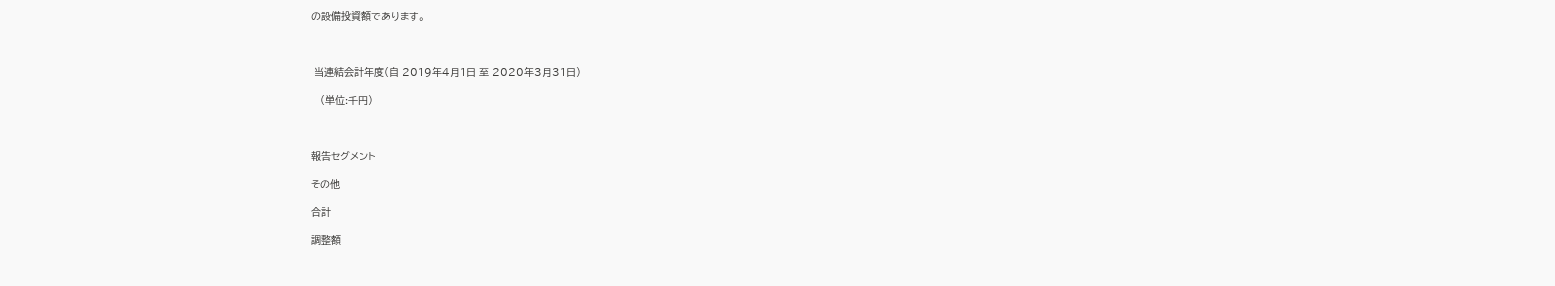の設備投資額であります。



 当連結会計年度(自 2019年4月1日 至 2020年3月31日)

   (単位:千円)



報告セグメント

その他

合計

調整額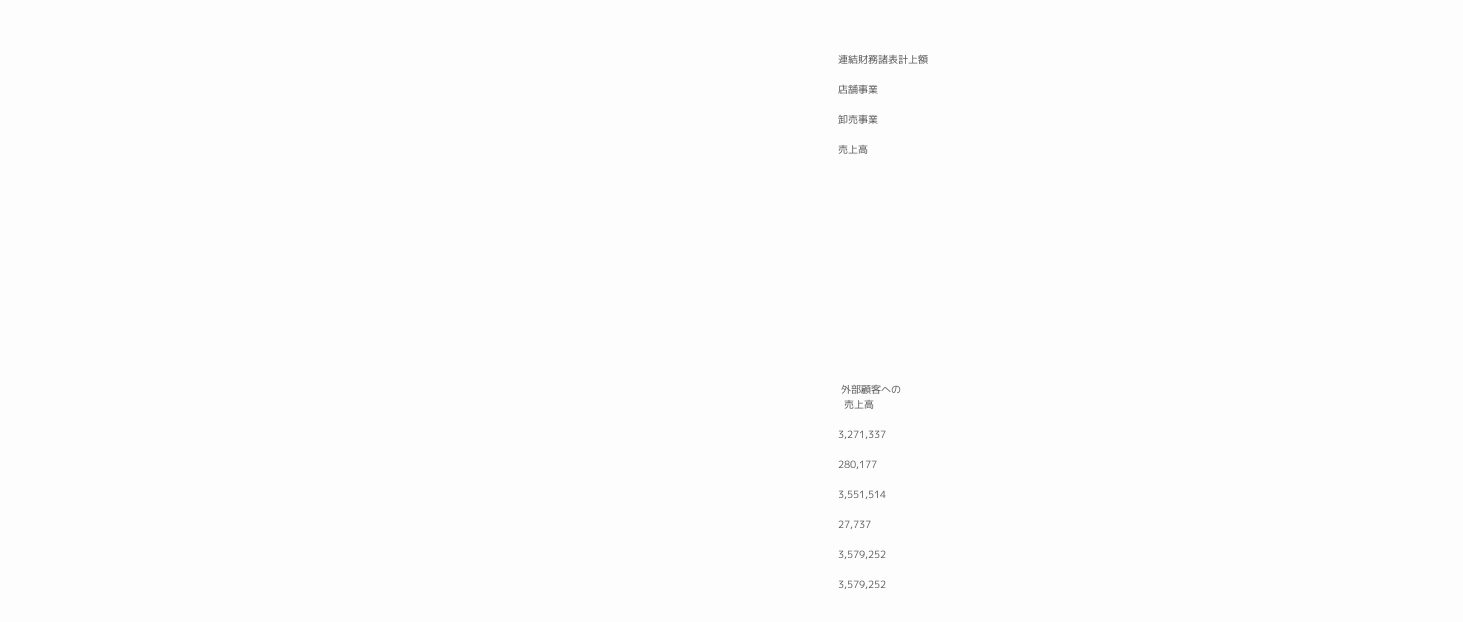連結財務諸表計上額

店舗事業

卸売事業

売上高















 外部顧客への
  売上高

3,271,337

280,177

3,551,514

27,737

3,579,252

3,579,252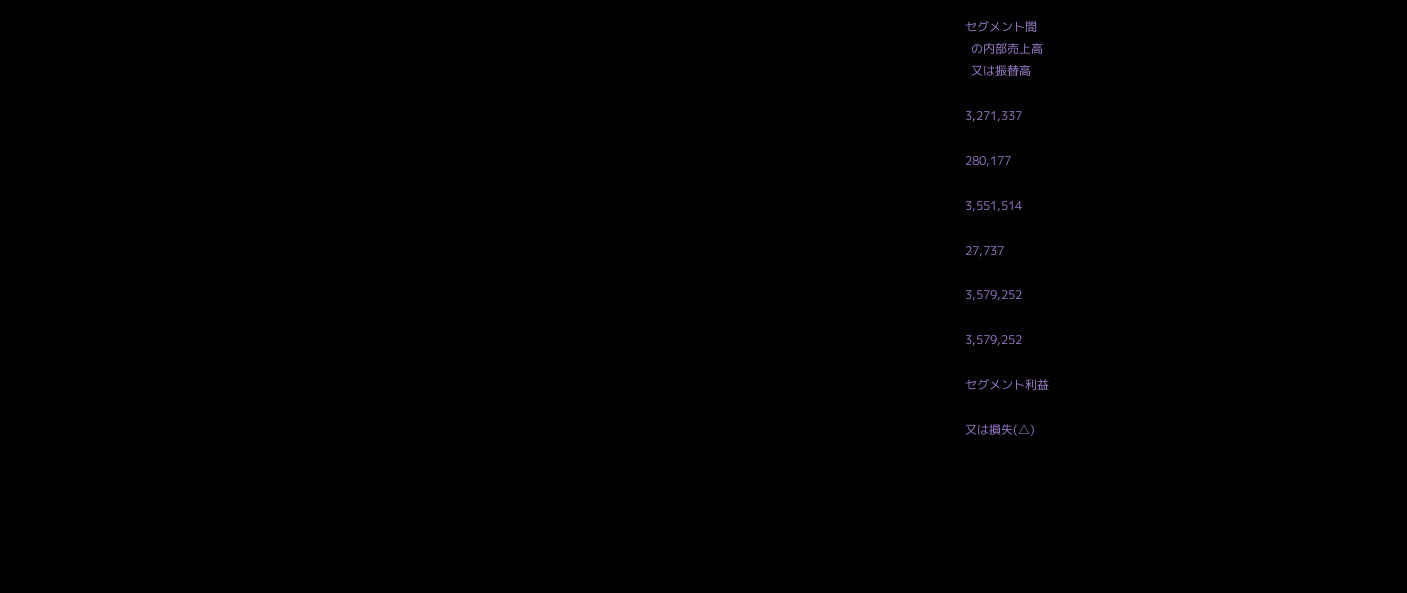セグメント間
  の内部売上高
  又は振替高

3,271,337

280,177

3,551,514

27,737

3,579,252

3,579,252

セグメント利益

又は損失(△)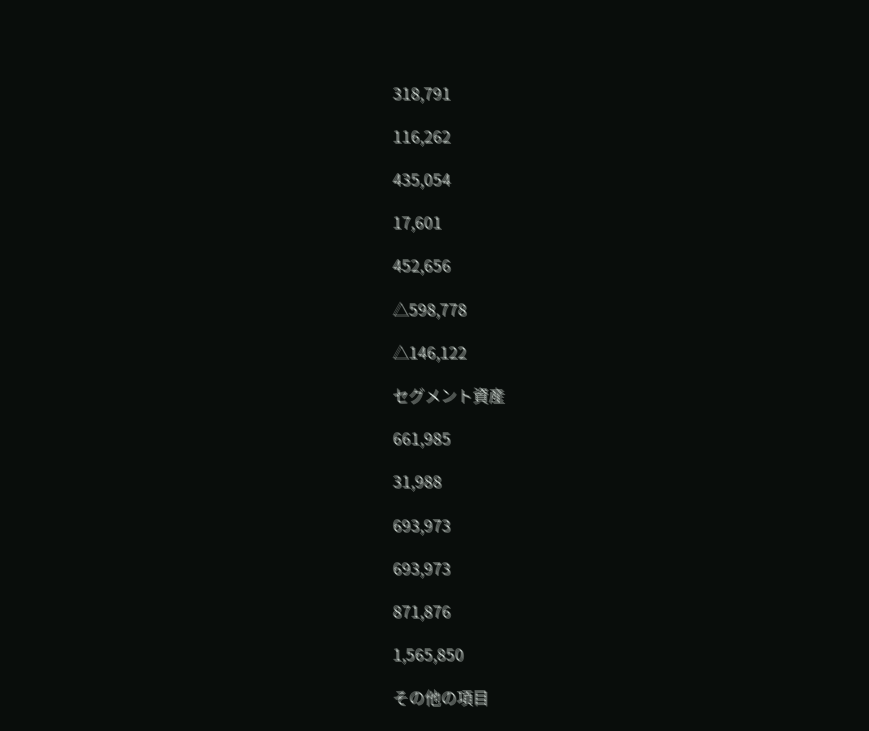318,791

116,262

435,054

17,601

452,656

△598,778

△146,122

セグメント資産

661,985

31,988

693,973

693,973

871,876

1,565,850

その他の項目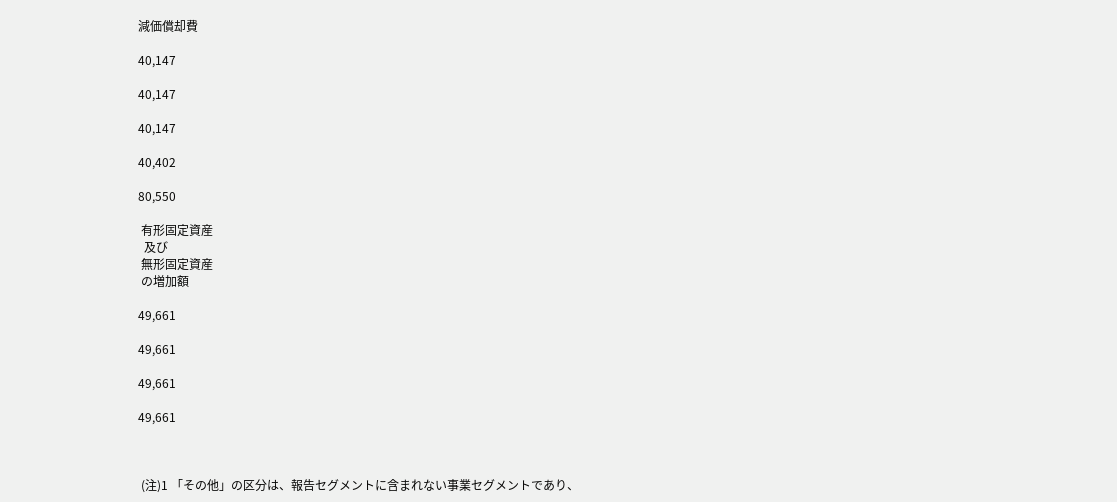減価償却費

40,147

40,147

40,147

40,402

80,550

 有形固定資産
  及び
 無形固定資産
 の増加額

49,661

49,661

49,661

49,661



 (注)1 「その他」の区分は、報告セグメントに含まれない事業セグメントであり、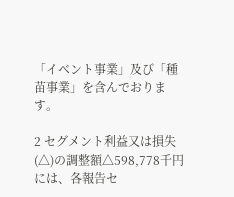「イベント事業」及び「種苗事業」を含んでおります。

2 セグメント利益又は損失(△)の調整額△598,778千円には、各報告セ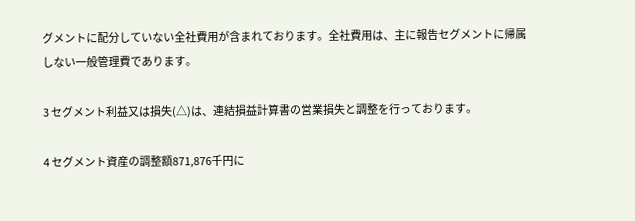グメントに配分していない全社費用が含まれております。全社費用は、主に報告セグメントに帰属しない一般管理費であります。

3 セグメント利益又は損失(△)は、連結損益計算書の営業損失と調整を行っております。

4 セグメント資産の調整額871,876千円に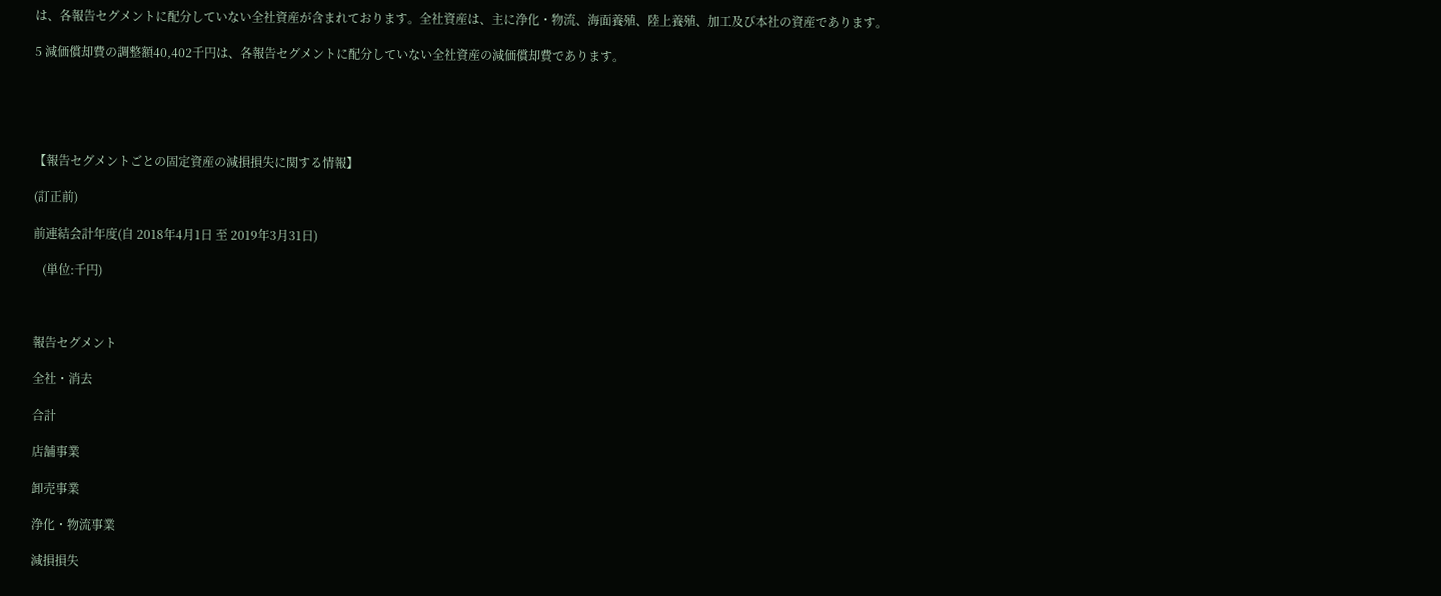は、各報告セグメントに配分していない全社資産が含まれております。全社資産は、主に浄化・物流、海面養殖、陸上養殖、加工及び本社の資産であります。

5 減価償却費の調整額40,402千円は、各報告セグメントに配分していない全社資産の減価償却費であります。





【報告セグメントごとの固定資産の減損損失に関する情報】

(訂正前)

前連結会計年度(自 2018年4月1日 至 2019年3月31日)

   (単位:千円)



報告セグメント

全社・消去

合計

店舗事業

卸売事業

浄化・物流事業

減損損失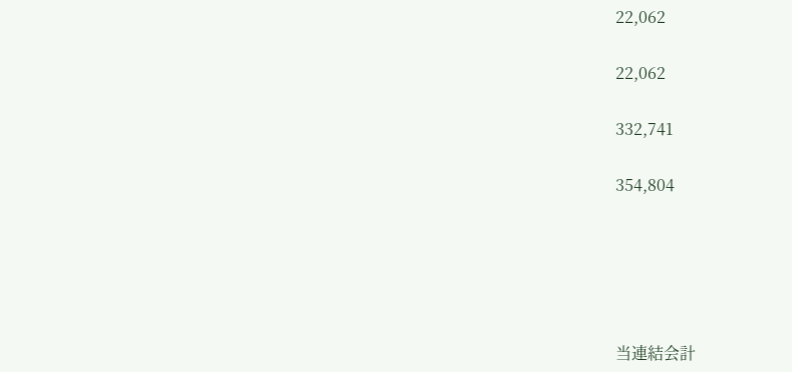22,062

22,062

332,741

354,804





当連結会計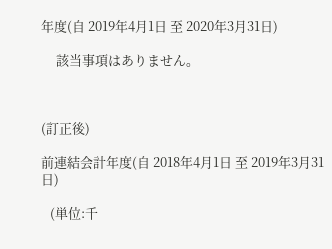年度(自 2019年4月1日 至 2020年3月31日)

     該当事項はありません。



(訂正後)

前連結会計年度(自 2018年4月1日 至 2019年3月31日)

   (単位:千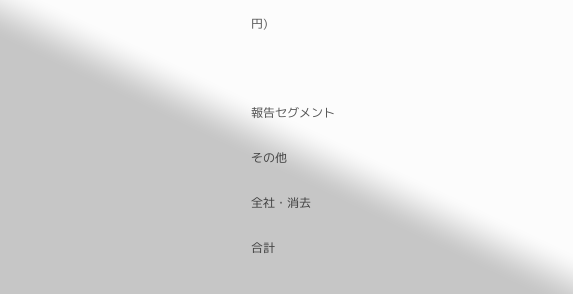円)



報告セグメント

その他

全社・消去

合計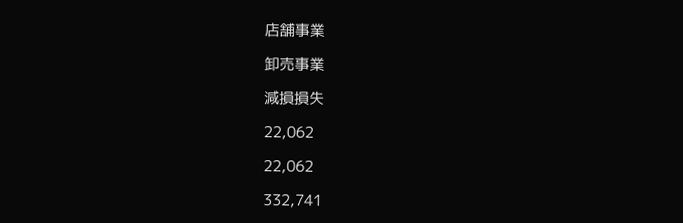店舗事業

卸売事業

減損損失

22,062

22,062

332,741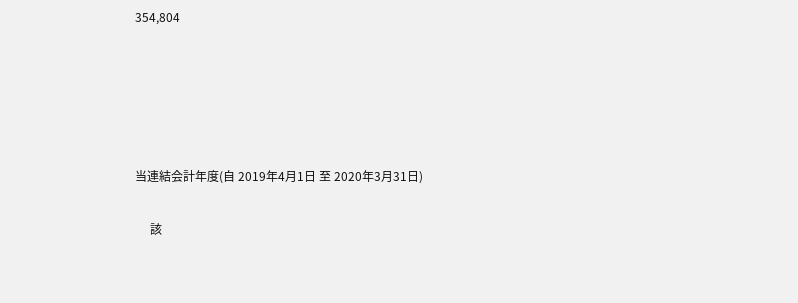354,804





当連結会計年度(自 2019年4月1日 至 2020年3月31日)

     該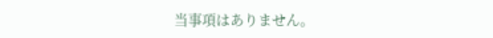当事項はありません。